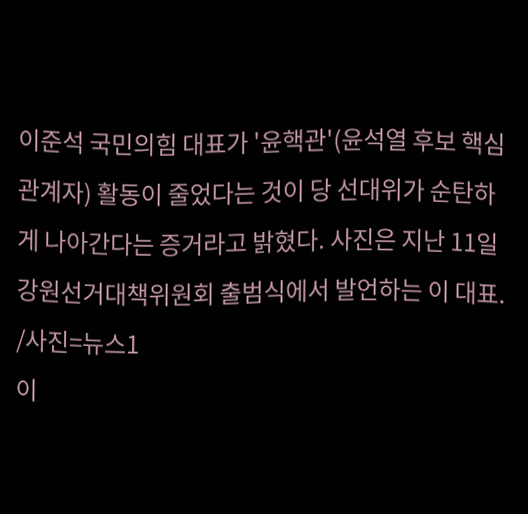이준석 국민의힘 대표가 '윤핵관'(윤석열 후보 핵심 관계자) 활동이 줄었다는 것이 당 선대위가 순탄하게 나아간다는 증거라고 밝혔다. 사진은 지난 11일 강원선거대책위원회 출범식에서 발언하는 이 대표. /사진=뉴스1
이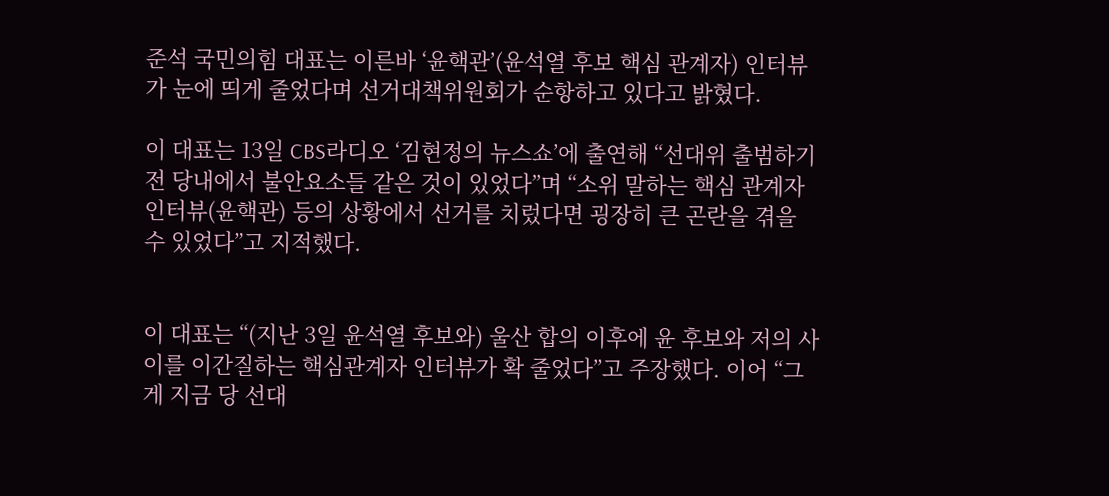준석 국민의힘 대표는 이른바 ‘윤핵관’(윤석열 후보 핵심 관계자) 인터뷰가 눈에 띄게 줄었다며 선거대책위원회가 순항하고 있다고 밝혔다.

이 대표는 13일 CBS라디오 ‘김현정의 뉴스쇼’에 출연해 “선대위 출범하기 전 당내에서 불안요소들 같은 것이 있었다”며 “소위 말하는 핵심 관계자 인터뷰(윤핵관) 등의 상황에서 선거를 치렀다면 굉장히 큰 곤란을 겪을 수 있었다”고 지적했다.


이 대표는 “(지난 3일 윤석열 후보와) 울산 합의 이후에 윤 후보와 저의 사이를 이간질하는 핵심관계자 인터뷰가 확 줄었다”고 주장했다. 이어 “그게 지금 당 선대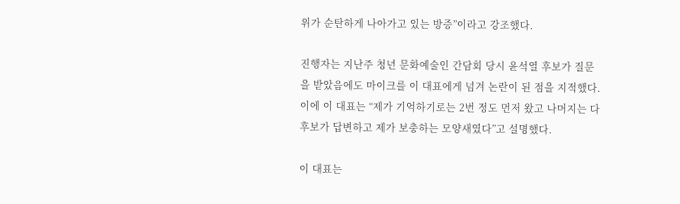위가 순탄하게 나아가고 있는 방증”이라고 강조했다.

진행자는 지난주 청년 문화예술인 간담회 당시 윤석열 후보가 질문을 받았음에도 마이크를 이 대표에게 넘겨 논란이 된 점을 지적했다. 이에 이 대표는 “제가 기억하기로는 2번 정도 먼저 왔고 나머지는 다 후보가 답변하고 제가 보충하는 모양새였다”고 설명했다.

이 대표는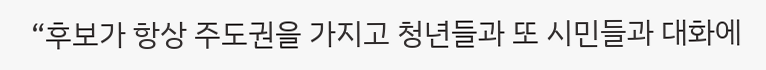“후보가 항상 주도권을 가지고 청년들과 또 시민들과 대화에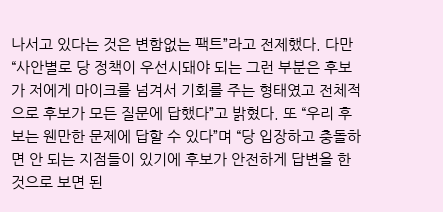나서고 있다는 것은 변함없는 팩트”라고 전제했다. 다만 “사안별로 당 정책이 우선시돼야 되는 그런 부분은 후보가 저에게 마이크를 넘겨서 기회를 주는 형태였고 전체적으로 후보가 모든 질문에 답했다”고 밝혔다. 또 “우리 후보는 웬만한 문제에 답할 수 있다”며 “당 입장하고 충돌하면 안 되는 지점들이 있기에 후보가 안전하게 답변을 한 것으로 보면 된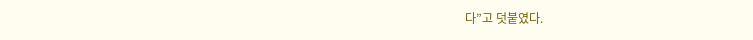다”고 덧붙였다.